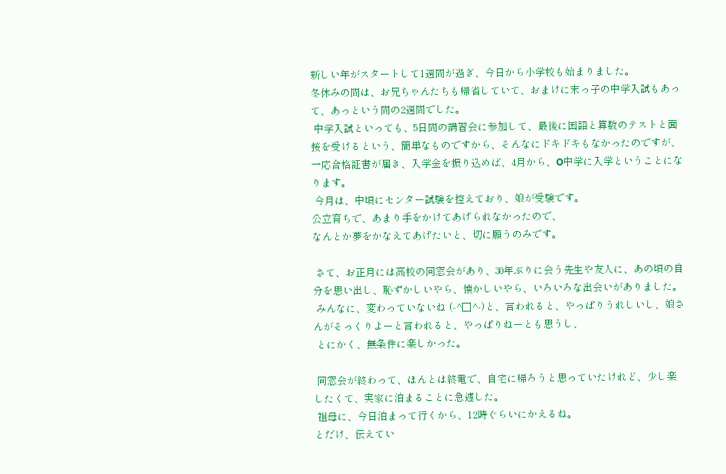新しい年がスタートして1週間が過ぎ、今日から小学校も始まりました。
冬休みの間は、お兄ちゃんたちも帰省していて、おまけに末っ子の中学入試もあって、あっという間の2週間でした。
 中学入試といっても、5日間の講習会に参加して、最後に国語と算数のテストと面接を受けるという、簡単なものですから、そんなにドキドキもなかったのですが、
一応合格証書が届き、入学金を振り込めば、4月から、O中学に入学ということになります。
 今月は、中頃にセンター試験を控えており、娘が受験です。
公立育ちで、あまり手をかけてあげられなかったので、
なんとか夢をかなえてあげたいと、切に願うのみです。

 さて、お正月には高校の同窓会があり、30年ぶりに会う先生や友人に、あの頃の自分を思い出し、恥ずかしいやら、懐かしいやら、いろいろな出会いがありました。
 みんなに、変わっていないね (-^□^-)と、言われると、やっぱりうれしいし、娘さんがそっくりよーと言われると、やっぱりねーとも思うし、
 とにかく、無条件に楽しかった。

 同窓会が終わって、ほんとは終電で、自宅に帰ろうと思っていたけれど、少し楽したくて、実家に泊まることに急遽した。
 祖母に、今日泊まって行くから、12時ぐらいにかえるね。
とだけ、伝えてい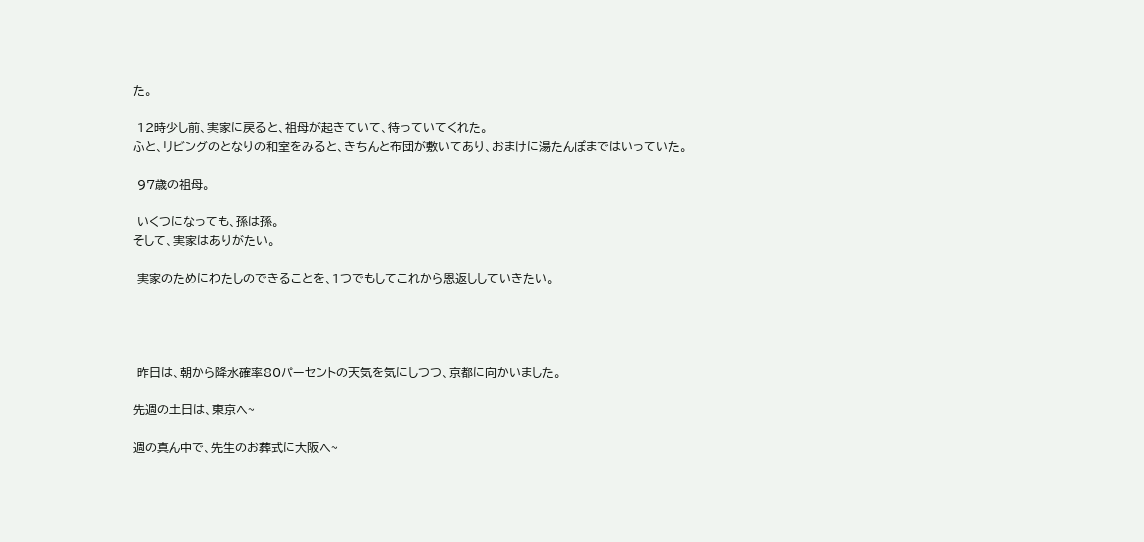た。

 12時少し前、実家に戻ると、祖母が起きていて、待っていてくれた。
ふと、リビングのとなりの和室をみると、きちんと布団が敷いてあり、おまけに湯たんぽまではいっていた。

 97歳の祖母。

 いくつになっても、孫は孫。
そして、実家はありがたい。

 実家のためにわたしのできることを、1つでもしてこれから恩返ししていきたい。




 昨日は、朝から降水確率80パーセントの天気を気にしつつ、京都に向かいました。

先週の土日は、東京へ~

週の真ん中で、先生のお葬式に大阪へ~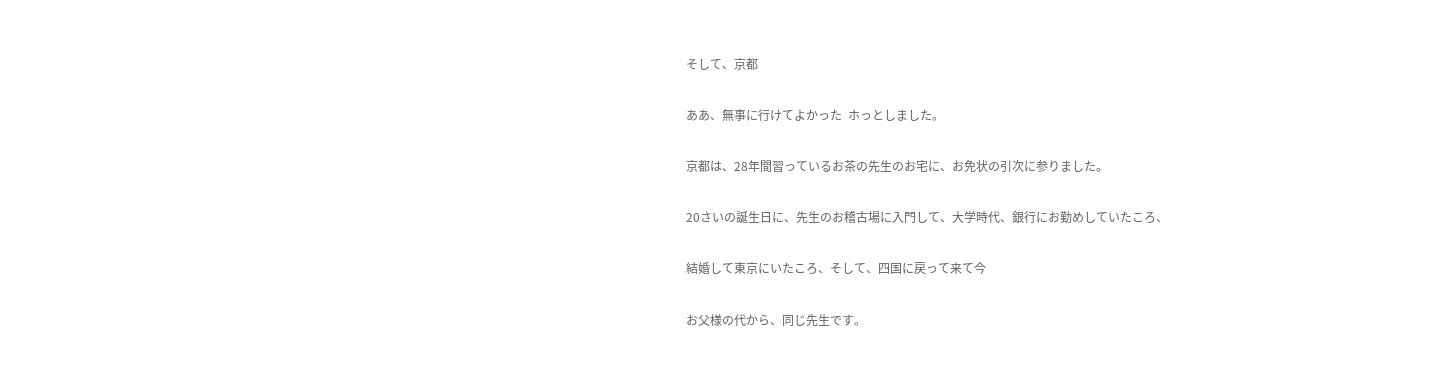そして、京都

ああ、無事に行けてよかった  ホっとしました。

京都は、28年間習っているお茶の先生のお宅に、お免状の引次に参りました。

20さいの誕生日に、先生のお稽古場に入門して、大学時代、銀行にお勤めしていたころ、

結婚して東京にいたころ、そして、四国に戻って来て今

お父様の代から、同じ先生です。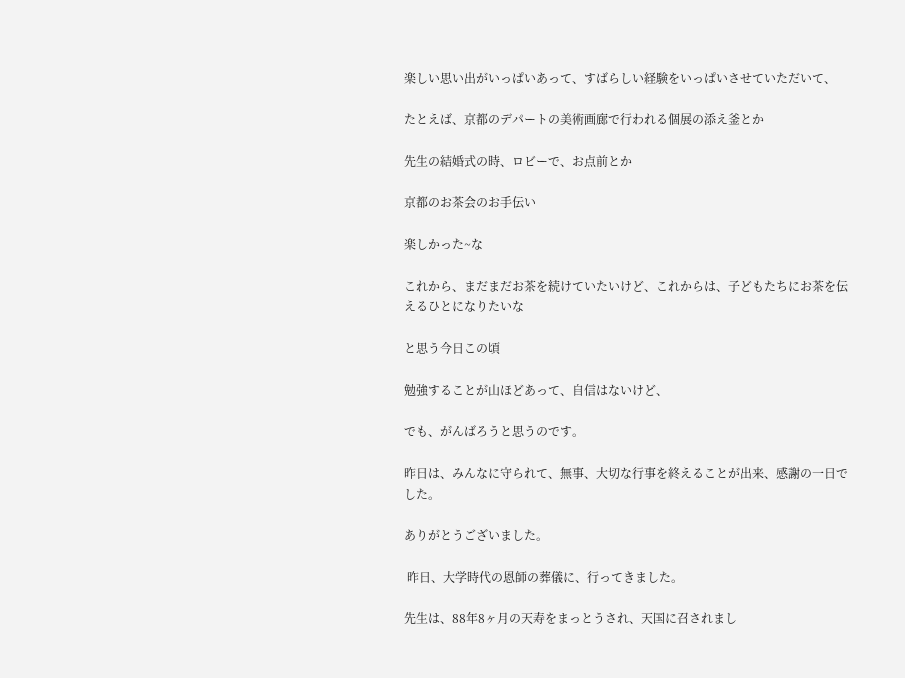楽しい思い出がいっぱいあって、すばらしい経験をいっぱいさせていただいて、

たとえば、京都のデパートの美術画廊で行われる個展の添え釜とか

先生の結婚式の時、ロビーで、お点前とか

京都のお茶会のお手伝い

楽しかった~な

これから、まだまだお茶を続けていたいけど、これからは、子どもたちにお茶を伝えるひとになりたいな

と思う今日この頃

勉強することが山ほどあって、自信はないけど、

でも、がんばろうと思うのです。

昨日は、みんなに守られて、無事、大切な行事を終えることが出来、感謝の一日でした。

ありがとうございました。

 昨日、大学時代の恩師の葬儀に、行ってきました。

先生は、88年8ヶ月の天寿をまっとうされ、天国に召されまし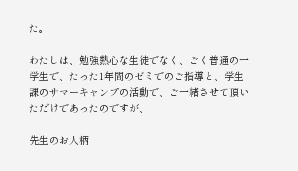た。

わたしは、勉強熱心な生徒でなく、ごく普通の一学生で、たった1年間のゼミでのご指導と、学生課のサマーキャンプの活動で、ご一緒させて頂いただけであったのですが、

先生のお人柄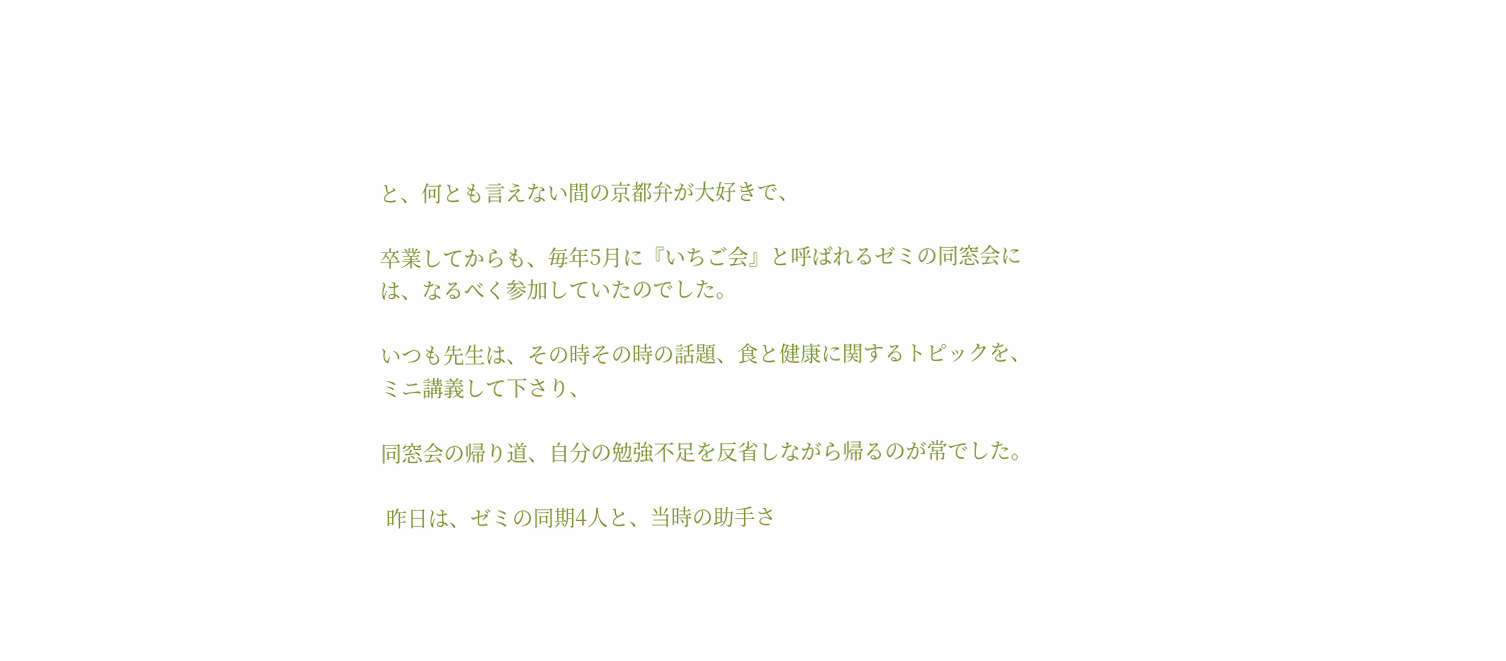と、何とも言えない間の京都弁が大好きで、

卒業してからも、毎年5月に『いちご会』と呼ばれるゼミの同窓会には、なるべく参加していたのでした。

いつも先生は、その時その時の話題、食と健康に関するトピックを、ミニ講義して下さり、

同窓会の帰り道、自分の勉強不足を反省しながら帰るのが常でした。

 昨日は、ゼミの同期4人と、当時の助手さ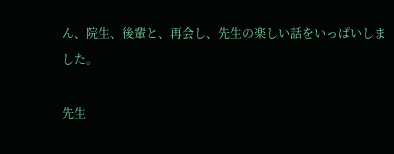ん、院生、後輩と、再会し、先生の楽しい話をいっぱいしました。

先生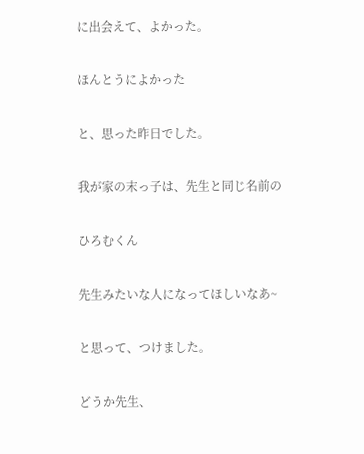に出会えて、よかった。

ほんとうによかった

と、思った昨日でした。

我が家の末っ子は、先生と同じ名前の

ひろむくん

先生みたいな人になってほしいなあ~

と思って、つけました。

どうか先生、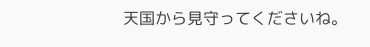天国から見守ってくださいね。